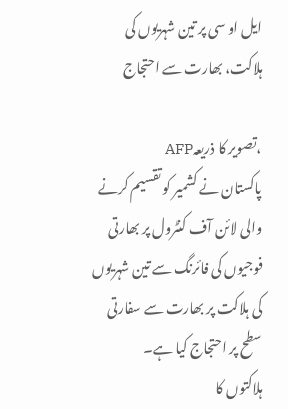ایل او سی پر تین شہریوں کی ہلاکت، بھارت سے احتجاج

،تصویر کا ذریعہAFP
پاکستان نے کشمیر کو تقسیم کرنے والی لائن آف کنٹرول پر بھارتی فوجیوں کی فائرنگ سے تین شہریوں کی ہلاکت پر بھارت سے سفارتی سطح پر احتجاج کیا ہے۔
ہلاکتوں کا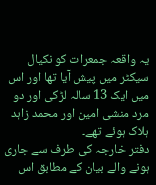یہ واقعہ جمعرات کو نکیال سیکٹر میں پیش آیا تھا اور اس میں ایک 13 سالہ لڑکی اور دو مرد منشی امین اور محمد زاہد ہلاک ہوئے تھے۔
دفتر خارجہ کی طرف سے جاری ہونے والے بیان کے مطابق اس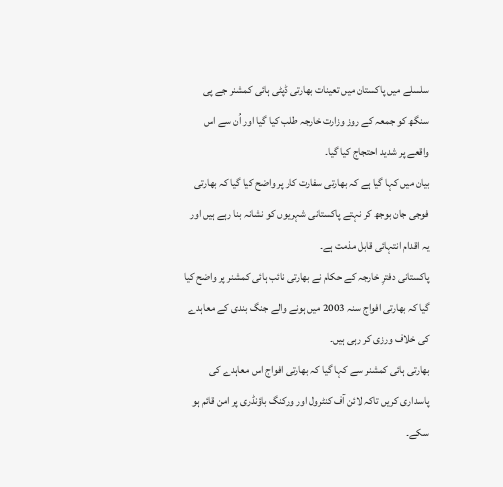سلسلے میں پاکستان میں تعینات بھارتی ڈپٹی ہائی کمشنر جے پی سنگھ کو جمعہ کے روز وزارت خارجہ طلب کیا گیا اور اُن سے اس واقعے پر شدید احتجاج کیا گیا۔
بیان میں کہا گیا ہے کہ بھارتی سفارت کار پر واضح کیا گیا کہ بھارتی فوجی جان بوجھ کر نہتے پاکستانی شہریوں کو نشانہ بنا رہے ہیں اور یہ اقدام انتہائی قابل مذمت ہے۔
پاکستانی دفترِ خارجہ کے حکام نے بھارتی نائب ہائی کمشنر پر واضح کیا گیا کہ بھارتی افواج سنہ 2003 میں ہونے والے جنگ بندی کے معاہدے کی خلاف ورزی کر رہی ہیں۔
بھارتی ہائی کمشنر سے کہا گیا کہ بھارتی افواج اس معاہدے کی پاسداری کریں تاکہ لائن آف کنٹرول اور ورکنگ باؤنڈری پر امن قائم ہو سکے۔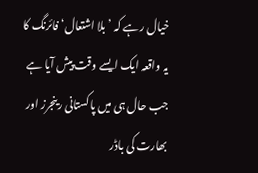خیال رہے کہ ’بلا اشتعال‘ فائرنگ کا یہ واقعہ ایک ایسے وقت پیش آیا ہے جب حال ہی میں پاکستانی رینجرز اور بھارت کی باڈر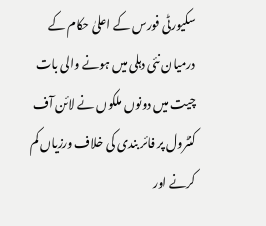سکیورٹی فورس کے اعلیٰ حکام کے درمیان نئی دہلی میں ہونے والی بات چیت میں دونوں ملکوں نے لائن آف کنٹرول پر فائر بندی کی خلاف ورزیاں کم کرنے اور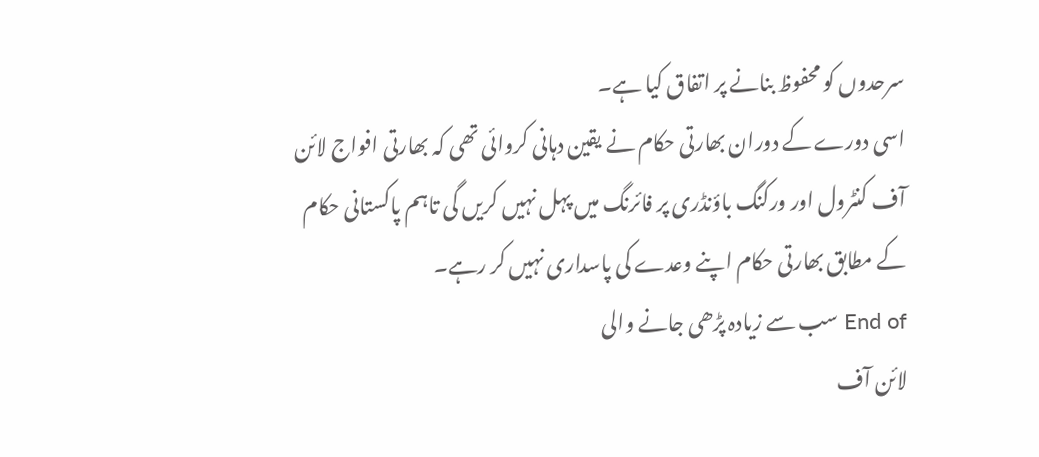سرحدوں کو محفوظ بنانے پر اتفاق کیا ہے۔
اسی دورے کے دوران بھارتی حکام نے یقین دہانی کروائی تھی کہ بھارتی افواج لائن آف کنٹرول اور ورکنگ باؤنڈری پر فائرنگ میں پہل نہیں کریں گی تاہم پاکستانی حکام کے مطابق بھارتی حکام اپنے وعدے کی پاسداری نہیں کر رہے۔
End of سب سے زیادہ پڑھی جانے والی
لائن آف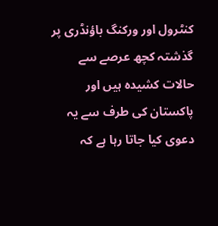کنٹرول اور ورکنگ باؤنڈری پر گذشتہ کچھ عرصے سے حالات کشیدہ ہیں اور پاکستان کی طرف سے یہ دعوی کیا جاتا رہا ہے کہ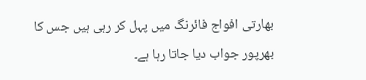بھارتی افواج فائرنگ میں پہل کر رہی ہیں جس کا بھرپور جواب دیا جاتا رہا ہے۔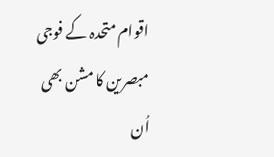اقوام متحدہ کے فوجی مبصرین کا مشن بھی اُن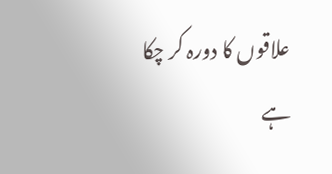علاقوں کا دورہ کر چکا ہے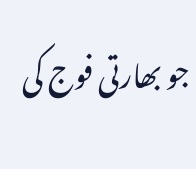جو بھارتی فوج کی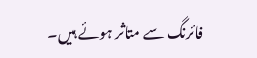فائرنگ سے متاثر ہوئے ہیں۔